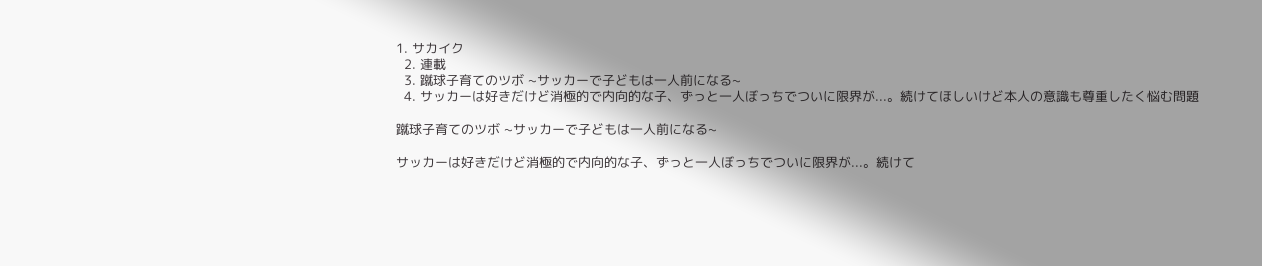1. サカイク
  2. 連載
  3. 蹴球子育てのツボ ~サッカーで子どもは一人前になる~
  4. サッカーは好きだけど消極的で内向的な子、ずっと一人ぼっちでついに限界が...。続けてほしいけど本人の意識も尊重したく悩む問題

蹴球子育てのツボ ~サッカーで子どもは一人前になる~

サッカーは好きだけど消極的で内向的な子、ずっと一人ぼっちでついに限界が...。続けて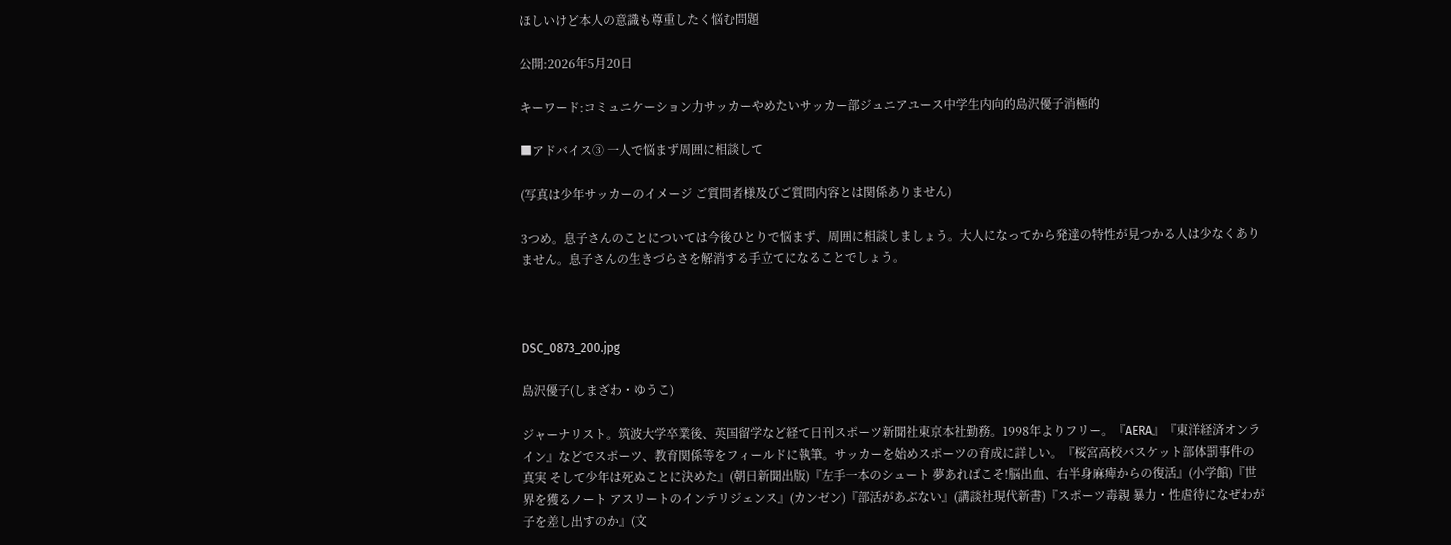ほしいけど本人の意識も尊重したく悩む問題

公開:2026年5月20日

キーワード:コミュニケーション力サッカーやめたいサッカー部ジュニアユース中学生内向的島沢優子消極的

■アドバイス③ 一人で悩まず周囲に相談して

(写真は少年サッカーのイメージ ご質問者様及びご質問内容とは関係ありません)

3つめ。息子さんのことについては今後ひとりで悩まず、周囲に相談しましょう。大人になってから発達の特性が見つかる人は少なくありません。息子さんの生きづらさを解消する手立てになることでしょう。



DSC_0873_200.jpg

島沢優子(しまざわ・ゆうこ)

ジャーナリスト。筑波大学卒業後、英国留学など経て日刊スポーツ新聞社東京本社勤務。1998年よりフリー。『AERA』『東洋経済オンライン』などでスポーツ、教育関係等をフィールドに執筆。サッカーを始めスポーツの育成に詳しい。『桜宮高校バスケット部体罰事件の真実 そして少年は死ぬことに決めた』(朝日新聞出版)『左手一本のシュート 夢あればこそ!脳出血、右半身麻痺からの復活』(小学館)『世界を獲るノート アスリートのインテリジェンス』(カンゼン)『部活があぶない』(講談社現代新書)『スポーツ毒親 暴力・性虐待になぜわが子を差し出すのか』(文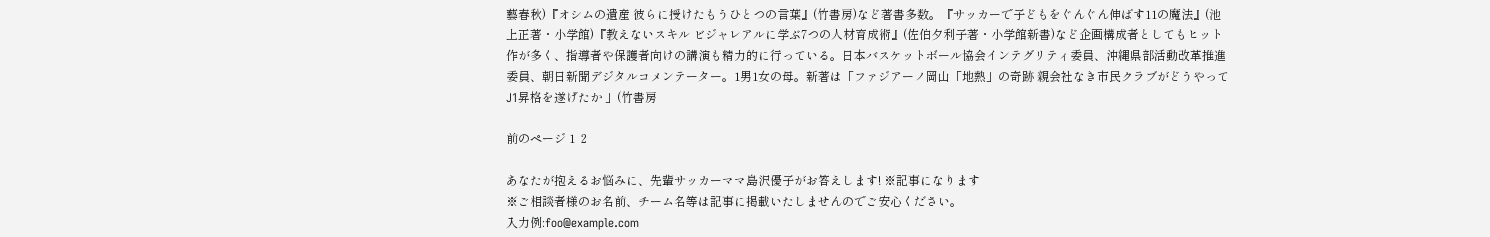藝春秋)『オシムの遺産 彼らに授けたもうひとつの言葉』(竹書房)など著書多数。『サッカーで子どもをぐんぐん伸ばす11の魔法』(池上正著・小学館)『教えないスキル ビジャレアルに学ぶ7つの人材育成術』(佐伯夕利子著・小学館新書)など企画構成者としてもヒット作が多く、指導者や保護者向けの講演も精力的に行っている。日本バスケットボール協会インテグリティ委員、沖縄県部活動改革推進委員、朝日新聞デジタルコメンテーター。1男1女の母。新著は「ファジアーノ岡山「地熱」の奇跡 親会社なき市民クラブがどうやってJ1昇格を遂げたか 」(竹書房

前のページ 1  2

あなたが抱えるお悩みに、先輩サッカーママ島沢優子がお答えします! ※記事になります
※ご相談者様のお名前、チーム名等は記事に掲載いたしませんのでご安心ください。
入力例:foo@example.com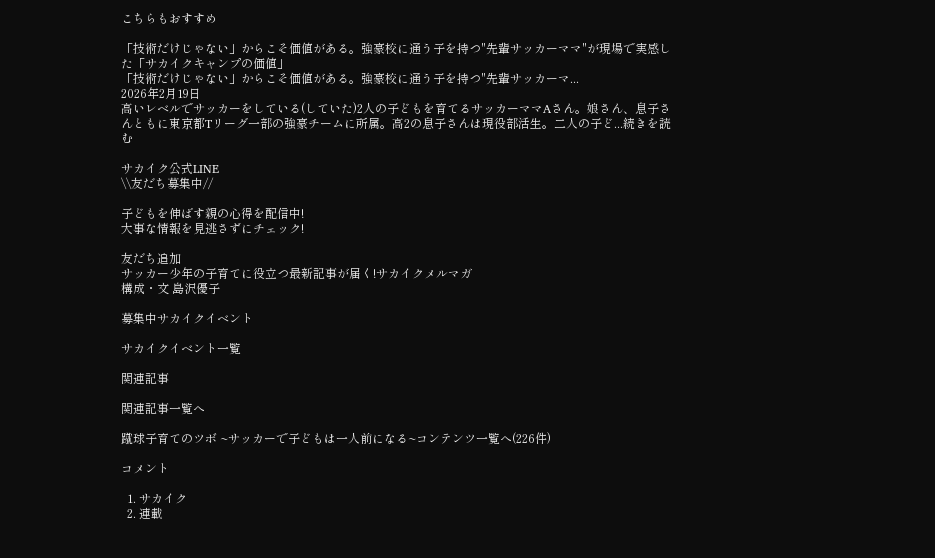こちらもおすすめ

「技術だけじゃない」からこそ価値がある。強豪校に通う子を持つ"先輩サッカーママ"が現場で実感した「サカイクキャンプの価値」
「技術だけじゃない」からこそ価値がある。強豪校に通う子を持つ"先輩サッカーマ...
2026年2月19日
高いレベルでサッカーをしている(していた)2人の子どもを育てるサッカーママAさん。娘さん、息子さんともに東京都Tリーグ一部の強豪チームに所属。高2の息子さんは現役部活生。二人の子ど...続きを読む

サカイク公式LINE
\\友だち募集中//

子どもを伸ばす親の心得を配信中!
大事な情報を見逃さずにチェック!

友だち追加
サッカー少年の子育てに役立つ最新記事が届く!サカイクメルマガ
構成・文 島沢優子

募集中サカイクイベント

サカイクイベント一覧

関連記事

関連記事一覧へ

蹴球子育てのツボ ~サッカーで子どもは一人前になる~コンテンツ一覧へ(226件)

コメント

  1. サカイク
  2. 連載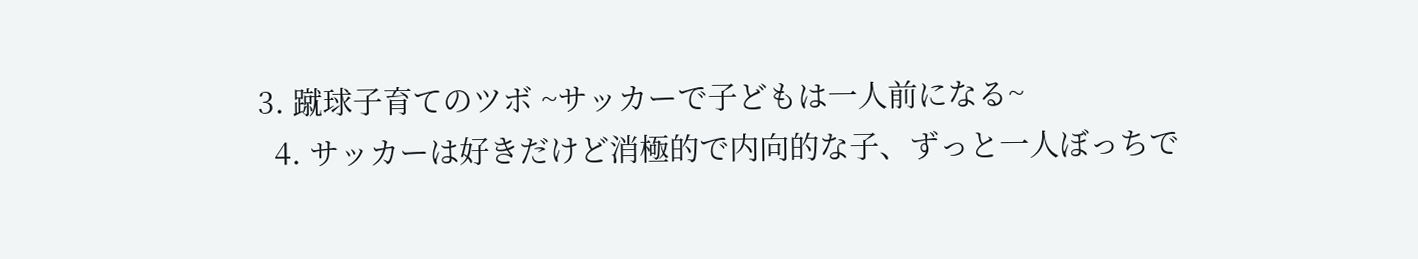3. 蹴球子育てのツボ ~サッカーで子どもは一人前になる~
  4. サッカーは好きだけど消極的で内向的な子、ずっと一人ぼっちで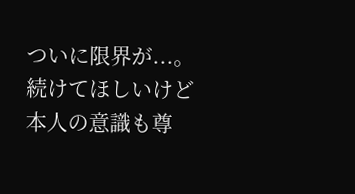ついに限界が...。続けてほしいけど本人の意識も尊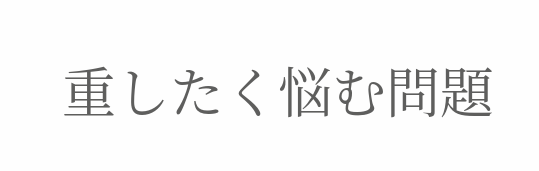重したく悩む問題